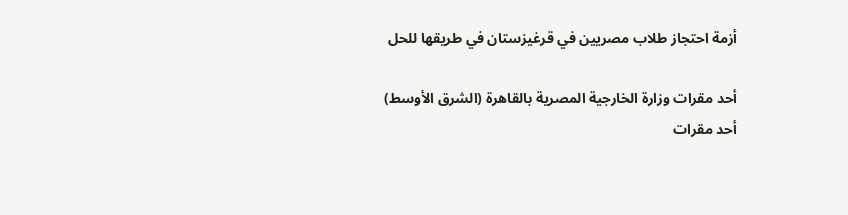أزمة احتجاز طلاب مصريين في قرغيزستان في طريقها للحل

أحد مقرات وزارة الخارجية المصرية بالقاهرة (الشرق الأوسط)
أحد مقرات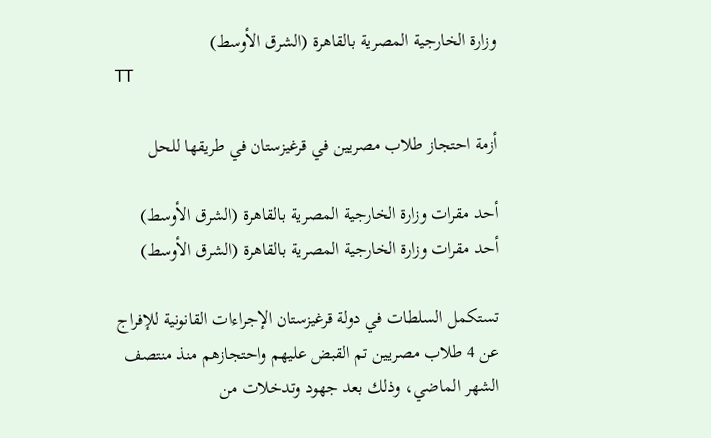وزارة الخارجية المصرية بالقاهرة (الشرق الأوسط)
TT

أزمة احتجاز طلاب مصريين في قرغيزستان في طريقها للحل

أحد مقرات وزارة الخارجية المصرية بالقاهرة (الشرق الأوسط)
أحد مقرات وزارة الخارجية المصرية بالقاهرة (الشرق الأوسط)

تستكمل السلطات في دولة قرغيزستان الإجراءات القانونية للإفراج عن 4 طلاب مصريين تم القبض عليهم واحتجازهم منذ منتصف الشهر الماضي، وذلك بعد جهود وتدخلات من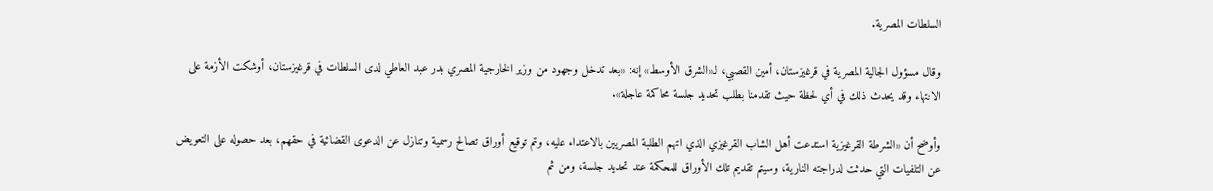السلطات المصرية.

وقال مسؤول الجالية المصرية في قرغيزستان، أمين القصبي، لـ«الشرق الأوسط» إنه: «بعد تدخل وجهود من وزير الخارجية المصري بدر عبد العاطي لدى السلطات في قرغيزستان، أوشكت الأزمة على الانتهاء وقد يحدث ذلك في أي لحظة حيث تقدمنا بطلب تحديد جلسة محاكمة عاجلة».

وأوضح أن «الشرطة القرغيزية استدعت أهل الشاب القرغيزي الذي اتهم الطلبة المصريين بالاعتداء عليه، وتم توقيع أوراق تصالح رسمية وتنازل عن الدعوى القضائية في حقهم، بعد حصوله على التعويض عن التلفيات التي حدثت لدراجته النارية، وسيتم تقديم تلك الأوراق للمحكمة عند تحديد جلسة، ومن ثم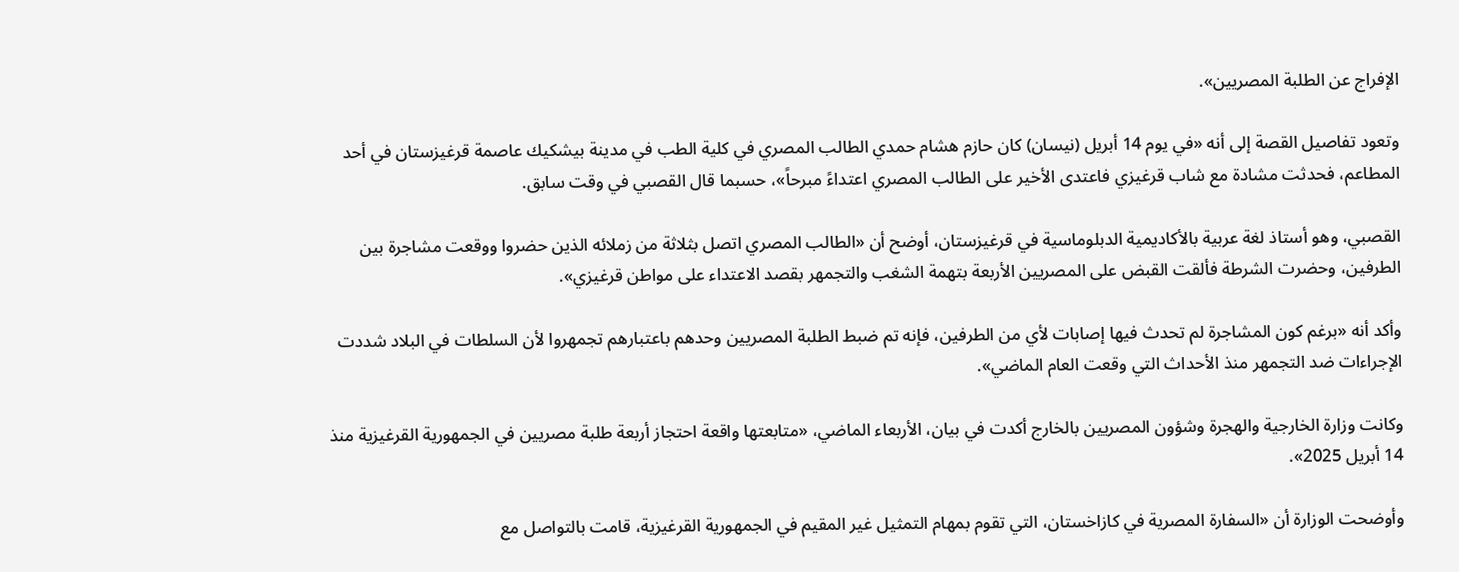الإفراج عن الطلبة المصريين».

وتعود تفاصيل القصة إلى أنه «في يوم 14 أبريل (نيسان) كان حازم هشام حمدي الطالب المصري في كلية الطب في مدينة بيشكيك عاصمة قرغيزستان في أحد المطاعم، فحدثت مشادة مع شاب قرغيزي فاعتدى الأخير على الطالب المصري اعتداءً مبرحاً»، حسبما قال القصبي في وقت سابق.

القصبي، وهو أستاذ لغة عربية بالأكاديمية الدبلوماسية في قرغيزستان، أوضح أن «الطالب المصري اتصل بثلاثة من زملائه الذين حضروا ووقعت مشاجرة بين الطرفين، وحضرت الشرطة فألقت القبض على المصريين الأربعة بتهمة الشغب والتجمهر بقصد الاعتداء على مواطن قرغيزي».

وأكد أنه «برغم كون المشاجرة لم تحدث فيها إصابات لأي من الطرفين، فإنه تم ضبط الطلبة المصريين وحدهم باعتبارهم تجمهروا لأن السلطات في البلاد شددت الإجراءات ضد التجمهر منذ الأحداث التي وقعت العام الماضي».

وكانت وزارة الخارجية والهجرة وشؤون المصريين بالخارج أكدت في بيان، الأربعاء الماضي، «متابعتها واقعة احتجاز أربعة طلبة مصريين في الجمهورية القرغيزية منذ 14 أبريل 2025».

وأوضحت الوزارة أن «السفارة المصرية في كازاخستان، التي تقوم بمهام التمثيل غير المقيم في الجمهورية القرغيزية، قامت بالتواصل مع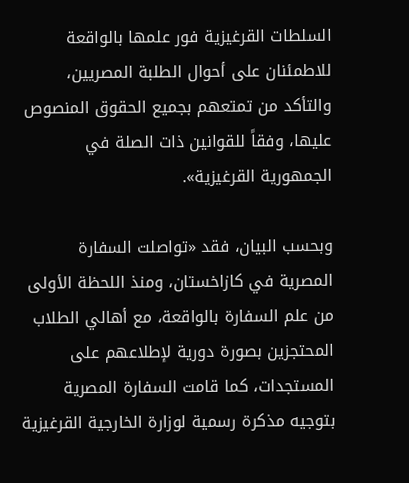السلطات القرغيزية فور علمها بالواقعة للاطمئنان على أحوال الطلبة المصريين، والتأكد من تمتعهم بجميع الحقوق المنصوص عليها، وفقاً للقوانين ذات الصلة في الجمهورية القرغيزية».

وبحسب البيان، فقد «تواصلت السفارة المصرية في كازاخستان، ومنذ اللحظة الأولى من علم السفارة بالواقعة، مع أهالي الطلاب المحتجزين بصورة دورية لإطلاعهم على المستجدات، كما قامت السفارة المصرية بتوجيه مذكرة رسمية لوزارة الخارجية القرغيزية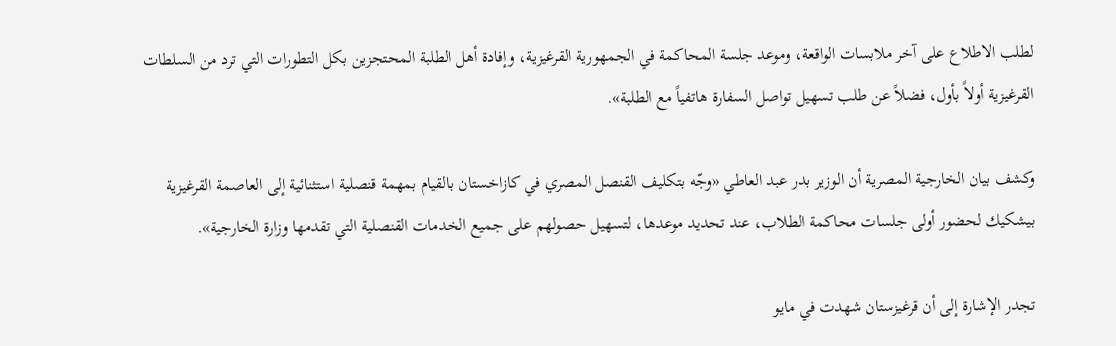لطلب الاطلاع على آخر ملابسات الواقعة، وموعد جلسة المحاكمة في الجمهورية القرغيزية، وإفادة أهل الطلبة المحتجزين بكل التطورات التي ترد من السلطات القرغيزية أولاً بأول، فضلاً عن طلب تسهيل تواصل السفارة هاتفياً مع الطلبة».

وكشف بيان الخارجية المصرية أن الوزير بدر عبد العاطي «وجّه بتكليف القنصل المصري في كازاخستان بالقيام بمهمة قنصلية استثنائية إلى العاصمة القرغيزية بيشكيك لحضور أولى جلسات محاكمة الطلاب، عند تحديد موعدها، لتسهيل حصولهم على جميع الخدمات القنصلية التي تقدمها وزارة الخارجية».

تجدر الإشارة إلى أن قرغيزستان شهدت في مايو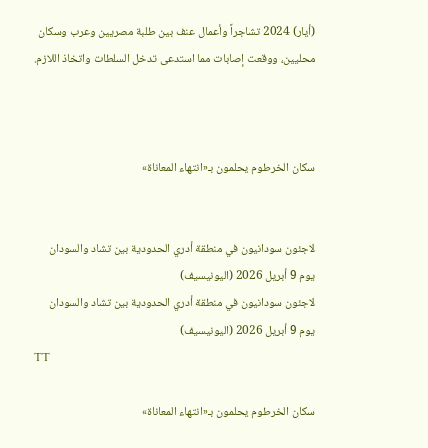(أيار) 2024 تشاجراً وأعمال عنف بين طلبة مصريين وعرب وسكان محليين، ووقعت إصابات مما استدعى تدخل السلطات واتخاذ اللازم.



سكان الخرطوم يحلمون بـ«انتهاء المعاناة»


لاجئون سودانيون في منطقة أدري الحدودية بين تشاد والسودان يوم 9 أبريل 2026 (اليونيسيف)
لاجئون سودانيون في منطقة أدري الحدودية بين تشاد والسودان يوم 9 أبريل 2026 (اليونيسيف)
TT

سكان الخرطوم يحلمون بـ«انتهاء المعاناة»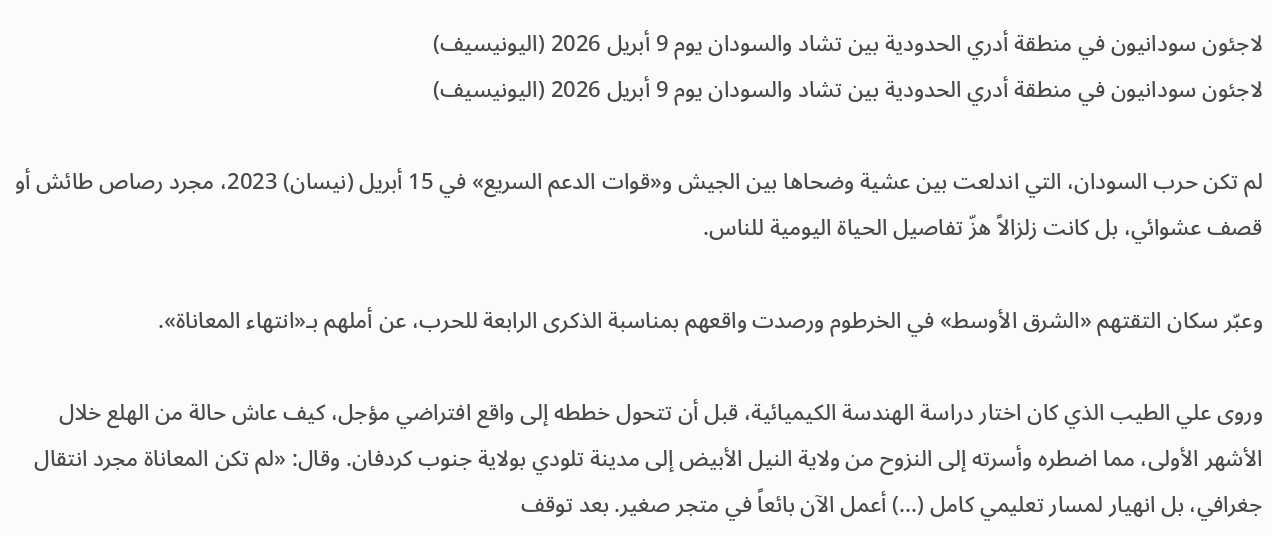لاجئون سودانيون في منطقة أدري الحدودية بين تشاد والسودان يوم 9 أبريل 2026 (اليونيسيف)
لاجئون سودانيون في منطقة أدري الحدودية بين تشاد والسودان يوم 9 أبريل 2026 (اليونيسيف)

لم تكن حرب السودان، التي اندلعت بين عشية وضحاها بين الجيش و«قوات الدعم السريع» في 15 أبريل (نيسان) 2023، مجرد رصاص طائش أو قصف عشوائي، بل كانت زلزالاً هزّ تفاصيل الحياة اليومية للناس.

وعبّر سكان التقتهم «الشرق الأوسط» في الخرطوم ورصدت واقعهم بمناسبة الذكرى الرابعة للحرب، عن أملهم بـ«انتهاء المعاناة».

وروى علي الطيب الذي كان اختار دراسة الهندسة الكيميائية، قبل أن تتحول خططه إلى واقع افتراضي مؤجل، كيف عاش حالة من الهلع خلال الأشهر الأولى، مما اضطره وأسرته إلى النزوح من ولاية النيل الأبيض إلى مدينة تلودي بولاية جنوب كردفان. وقال: «لم تكن المعاناة مجرد انتقال جغرافي، بل انهيار لمسار تعليمي كامل (...) أعمل الآن بائعاً في متجر صغير. بعد توقف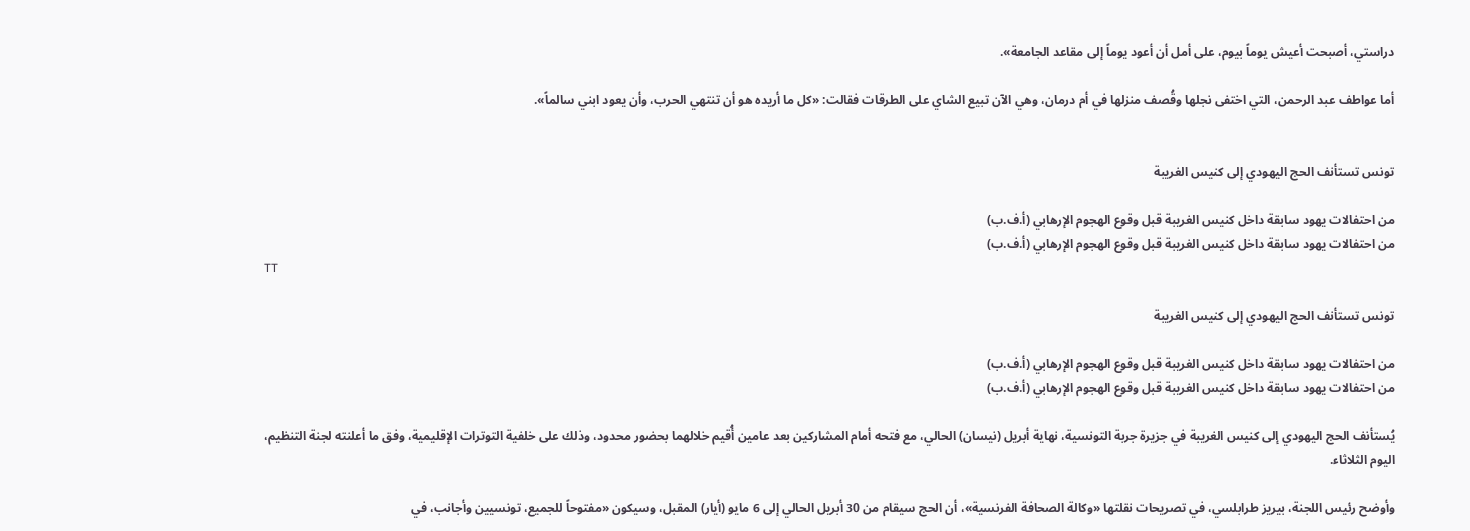دراستي، أصبحت أعيش يوماً بيوم، على أمل أن أعود يوماً إلى مقاعد الجامعة».

أما عواطف عبد الرحمن، التي اختفى نجلها وقُصف منزلها في أم درمان، وهي الآن تبيع الشاي على الطرقات فقالت: «كل ما أريده هو أن تنتهي الحرب، وأن يعود ابني سالماً».


تونس تستأنف الحج اليهودي إلى كنيس الغريبة

من احتفالات يهود سابقة داخل كنيس الغريبة قبل وقوع الهجوم الإرهابي (أ.ف.ب)
من احتفالات يهود سابقة داخل كنيس الغريبة قبل وقوع الهجوم الإرهابي (أ.ف.ب)
TT

تونس تستأنف الحج اليهودي إلى كنيس الغريبة

من احتفالات يهود سابقة داخل كنيس الغريبة قبل وقوع الهجوم الإرهابي (أ.ف.ب)
من احتفالات يهود سابقة داخل كنيس الغريبة قبل وقوع الهجوم الإرهابي (أ.ف.ب)

يُستأنف الحج اليهودي إلى كنيس الغريبة في جزيرة جربة التونسية، نهاية أبريل (نيسان) الحالي، مع فتحه أمام المشاركين بعد عامين أُقيم خلالهما بحضور محدود، وذلك على خلفية التوترات الإقليمية، وفق ما أعلنته لجنة التنظيم، اليوم الثلاثاء.

وأوضح رئيس اللجنة، بيريز طرابلسي، في تصريحات نقلتها «وكالة الصحافة الفرنسية»، أن الحج سيقام من 30 أبريل الحالي إلى 6 مايو (أيار) المقبل، وسيكون «مفتوحاً للجميع، تونسيين وأجانب، في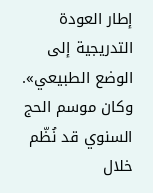إطار العودة التدريجية إلى الوضع الطبيعي». وكان موسم الحج السنوي قد نُظّم خلال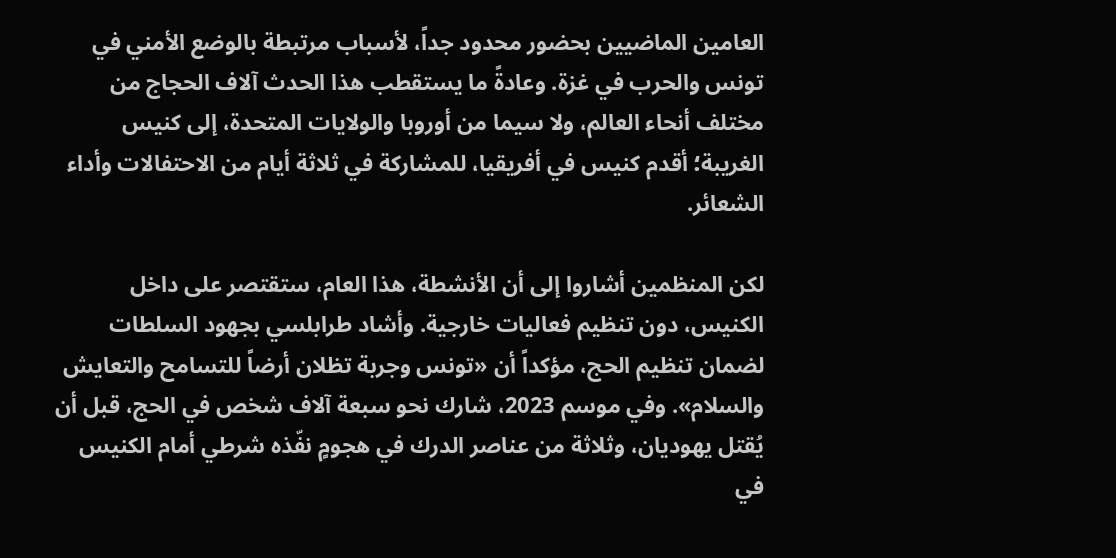العامين الماضيين بحضور محدود جداً، لأسباب مرتبطة بالوضع الأمني في تونس والحرب في غزة. وعادةً ما يستقطب هذا الحدث آلاف الحجاج من مختلف أنحاء العالم، ولا سيما من أوروبا والولايات المتحدة، إلى كنيس الغريبة؛ أقدم كنيس في أفريقيا، للمشاركة في ثلاثة أيام من الاحتفالات وأداء الشعائر.

لكن المنظمين أشاروا إلى أن الأنشطة، هذا العام، ستقتصر على داخل الكنيس، دون تنظيم فعاليات خارجية. وأشاد طرابلسي بجهود السلطات لضمان تنظيم الحج، مؤكداً أن «تونس وجربة تظلان أرضاً للتسامح والتعايش والسلام». وفي موسم 2023، شارك نحو سبعة آلاف شخص في الحج، قبل أن يُقتل يهوديان، وثلاثة من عناصر الدرك في هجومٍ نفّذه شرطي أمام الكنيس في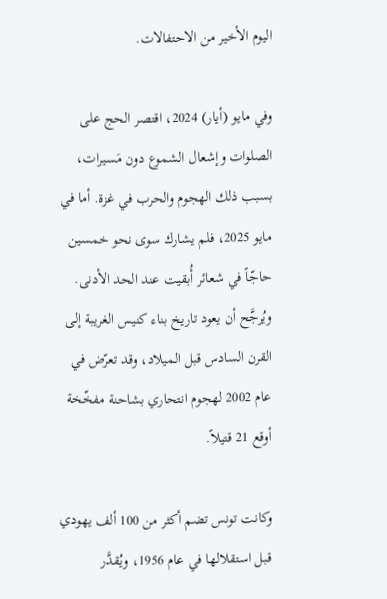اليوم الأخير من الاحتفالات.

وفي مايو (أيار) 2024، اقتصر الحج على الصلوات وإشعال الشموع دون مَسيرات، بسبب ذلك الهجوم والحرب في غزة. أما في مايو 2025، فلم يشارك سوى نحو خمسين حاجّاً في شعائر أُبقيت عند الحد الأدنى. ويُرجَّح أن يعود تاريخ بناء كنيس الغريبة إلى القرن السادس قبل الميلاد، وقد تعرّض في عام 2002 لهجوم انتحاري بشاحنة مفخّخة أوقع 21 قتيلاً.

وكانت تونس تضم أكثر من 100 ألف يهودي قبل استقلالها في عام 1956، ويُقدَّر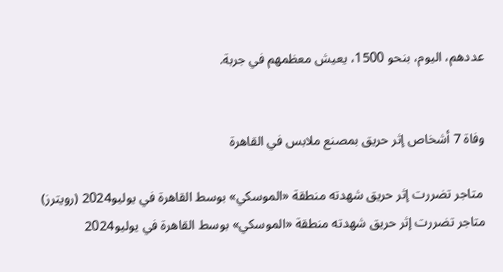عددهم، اليوم، بنحو 1500، يعيش معظمهم في جربة.


وفاة 7 أشخاص إثر حريق بمصنع ملابس في القاهرة

 متاجر تضررت إثر حريق شهدته منطقة «الموسكي» بوسط القاهرة في يوليو2024 (رويترز)
متاجر تضررت إثر حريق شهدته منطقة «الموسكي» بوسط القاهرة في يوليو2024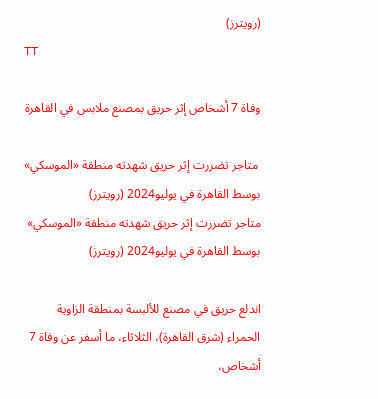(رويترز)
TT

وفاة 7 أشخاص إثر حريق بمصنع ملابس في القاهرة

 متاجر تضررت إثر حريق شهدته منطقة «الموسكي» بوسط القاهرة في يوليو2024 (رويترز)
متاجر تضررت إثر حريق شهدته منطقة «الموسكي» بوسط القاهرة في يوليو2024 (رويترز)

اندلع حريق في مصنع للألبسة بمنطقة الزاوية الحمراء (شرق القاهرة)، الثلاثاء، ما أسفر عن وفاة 7 أشخاص،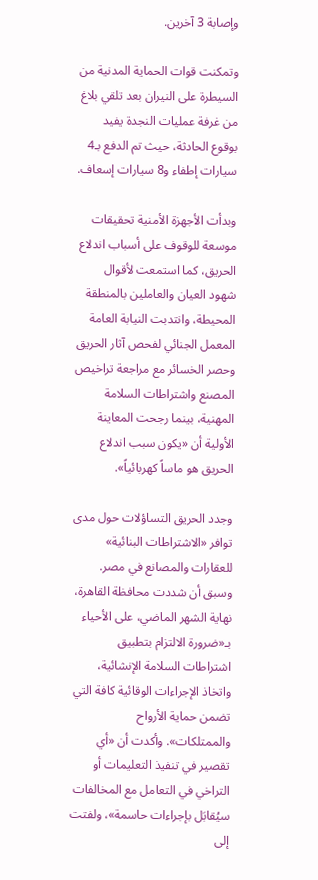وإصابة 3 آخرين.

وتمكنت قوات الحماية المدنية من السيطرة على النيران بعد تلقي بلاغ من غرفة عمليات النجدة يفيد بوقوع الحادثة، حيث تم الدفع بـ4 سيارات إطفاء و8 سيارات إسعاف.

وبدأت الأجهزة الأمنية تحقيقات موسعة للوقوف على أسباب اندلاع الحريق، كما استمعت لأقوال شهود العيان والعاملين بالمنطقة المحيطة، وانتدبت النيابة العامة المعمل الجنائي لفحص آثار الحريق وحصر الخسائر مع مراجعة تراخيص المصنع واشتراطات السلامة المهنية، بينما رجحت المعاينة الأولية أن «يكون سبب اندلاع الحريق هو ماساً كهربائياً».

وجدد الحريق التساؤلات حول مدى توافر «الاشتراطات البنائية» للعقارات والمصانع في مصر. وسبق أن شددت محافظة القاهرة، نهاية الشهر الماضي، على الأحياء بـ«ضرورة الالتزام بتطبيق اشتراطات السلامة الإنشائية، واتخاذ الإجراءات الوقائية كافة التي تضمن حماية الأرواح والممتلكات». وأكدت أن «أي تقصير في تنفيذ التعليمات أو التراخي في التعامل مع المخالفات سيُقابَل بإجراءات حاسمة»، ولفتت إلى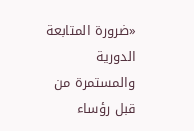«ضرورة المتابعة الدورية والمستمرة من قبل رؤساء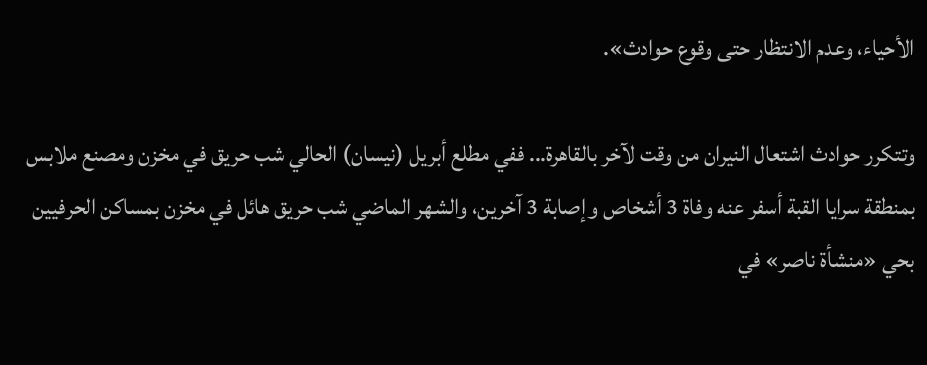الأحياء، وعدم الانتظار حتى وقوع حوادث».

وتتكرر حوادث اشتعال النيران من وقت لآخر بالقاهرة... ففي مطلع أبريل (نيسان) الحالي شب حريق في مخزن ومصنع ملابس بمنطقة سرايا القبة أسفر عنه وفاة 3 أشخاص وإصابة 3 آخرين، والشهر الماضي شب حريق هائل في مخزن بمساكن الحرفيين بحي «منشأة ناصر» في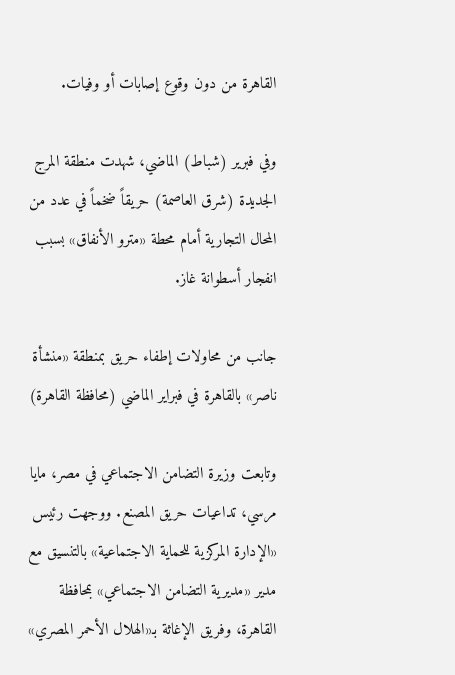القاهرة من دون وقوع إصابات أو وفيات.

وفي فبرير (شباط) الماضي، شهدت منطقة المرج الجديدة (شرق العاصمة) حريقاً ضخماً في عدد من المحال التجارية أمام محطة «مترو الأنفاق» بسبب انفجار أسطوانة غاز.

جانب من محاولات إطفاء حريق بمنطقة «منشأة ناصر» بالقاهرة في فبراير الماضي (محافظة القاهرة)

وتابعت وزيرة التضامن الاجتماعي في مصر، مايا مرسي، تداعيات حريق المصنع. ووجهت رئيس «الإدارة المركزية للحماية الاجتماعية» بالتنسيق مع مدير «مديرية التضامن الاجتماعي» بمحافظة القاهرة، وفريق الإغاثة بـ«الهلال الأحمر المصري»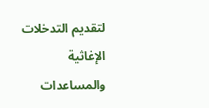لتقديم التدخلات الإغاثية والمساعدات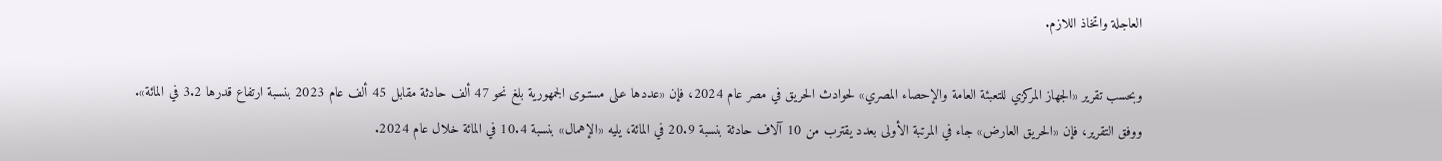العاجلة واتخاذ اللازم.

وبحسب تقرير «الجهاز المركزي للتعبئة العامة والإحصاء المصري» لحوادث الحريق في مصر عام 2024، فإن «عددها عـلى مستـوى الجمهورية بلغ نحو 47 ألف حادثة مقابل 45 ألف عام 2023 بنسبة ارتفاع قدرها 3.2 في المائة». ووفق التقرير، فإن «الحريق العارض» جاء في المرتبة الأولى بعدد يقترب من 10 آلاف حادثة بنسبة 20.9 في المائة، يليه «الإهمال» بنسبة 10.4 في المائة خلال عام 2024.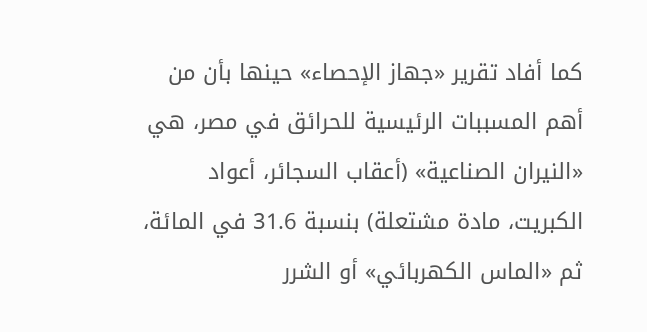كما أفاد تقرير «جهاز الإحصاء» حينها بأن من أهم المسببات الرئيسية للحرائق في مصر، هي «النيران الصناعية» (أعقاب السجائر، أعواد الكبريت، مادة مشتعلة) بنسبة 31.6 في المائة، ثم «الماس الكهربائي» أو الشرر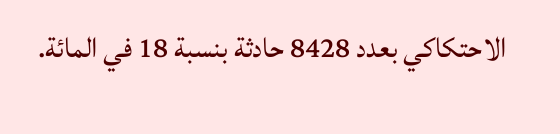الاحتكاكي بعدد 8428 حادثة بنسبة 18 في المائة.